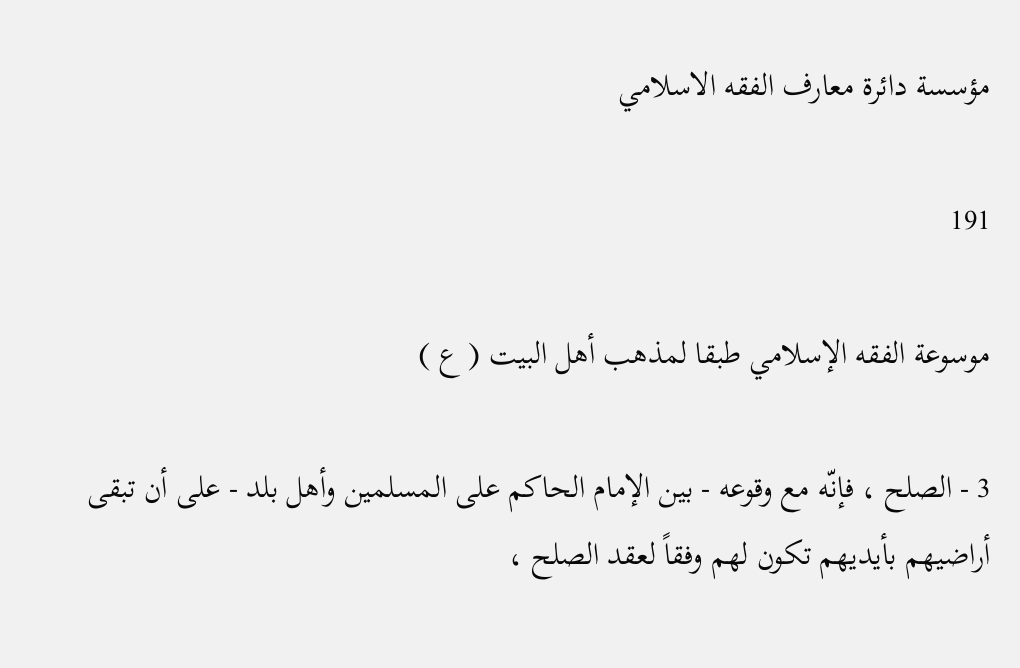مؤسسة دائرة معارف الفقه الاسلامي

191

موسوعة الفقه الإسلامي طبقا لمذهب أهل البيت ( ع )

3 - الصلح ، فإنّه مع وقوعه - بين الإمام الحاكم على المسلمين وأهل بلد - على أن تبقى أراضيهم بأيديهم تكون لهم وفقاً لعقد الصلح ،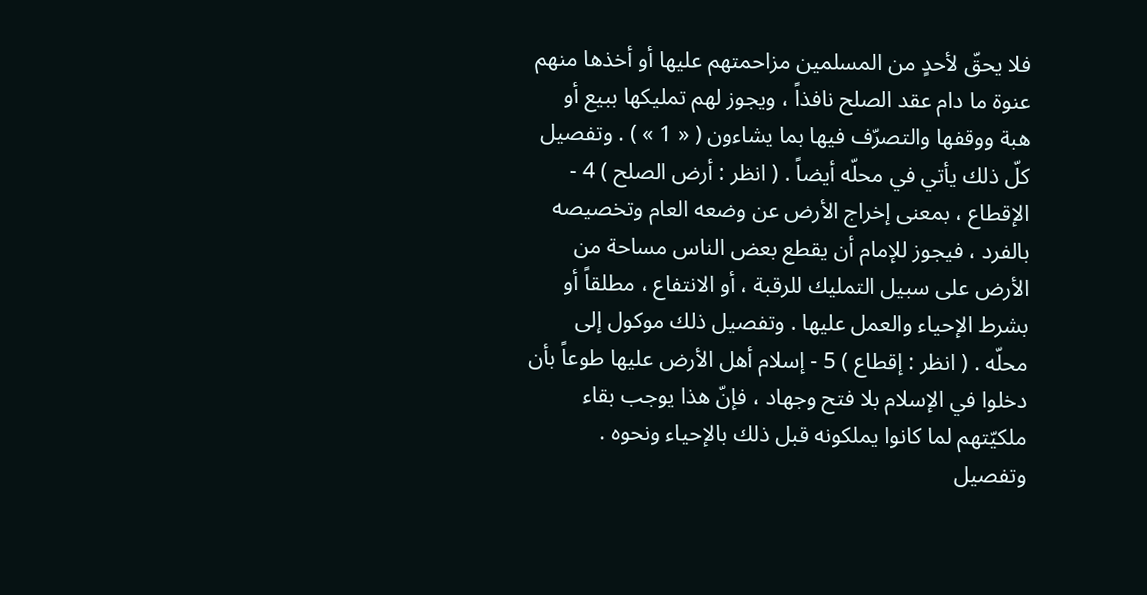فلا يحقّ لأحدٍ من المسلمين مزاحمتهم عليها أو أخذها منهم عنوة ما دام عقد الصلح نافذاً ، ويجوز لهم تمليكها ببيع أو هبة ووقفها والتصرّف فيها بما يشاءون ( « 1 » ) . وتفصيل كلّ ذلك يأتي في محلّه أيضاً . ( انظر : أرض الصلح ) 4 - الإقطاع ، بمعنى إخراج الأرض عن وضعه العام وتخصيصه بالفرد ، فيجوز للإمام أن يقطع بعض الناس مساحة من الأرض على سبيل التمليك للرقبة ، أو الانتفاع ، مطلقاً أو بشرط الإحياء والعمل عليها . وتفصيل ذلك موكول إلى محلّه . ( انظر : إقطاع ) 5 - إسلام أهل الأرض عليها طوعاً بأن دخلوا في الإسلام بلا فتح وجهاد ، فإنّ هذا يوجب بقاء ملكيّتهم لما كانوا يملكونه قبل ذلك بالإحياء ونحوه . وتفصيل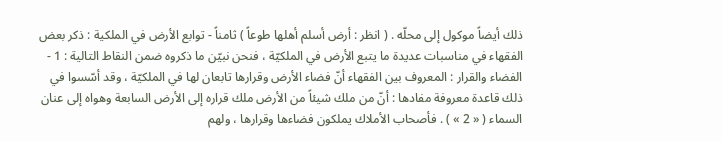ذلك أيضاً موكول إلى محلّه . ( انظر : أرض أسلم أهلها طوعاً ) ثامناً - توابع الأرض في الملكية : ذكر بعض الفقهاء في مناسبات عديدة ما يتبع الأرض في الملكيّة ، فنحن نبيّن ما ذكروه ضمن النقاط التالية : 1 - الفضاء والقرار : المعروف بين الفقهاء أنّ فضاء الأرض وقرارها تابعان لها في الملكيّة ، وقد أسّسوا في ذلك قاعدة معروفة مفادها : أنّ من ملك شيئاً من الأرض ملك قراره إلى الأرض السابعة وهواه إلى عنان السماء ( « 2 » ) . فأصحاب الأملاك يملكون فضاءها وقرارها ، ولهم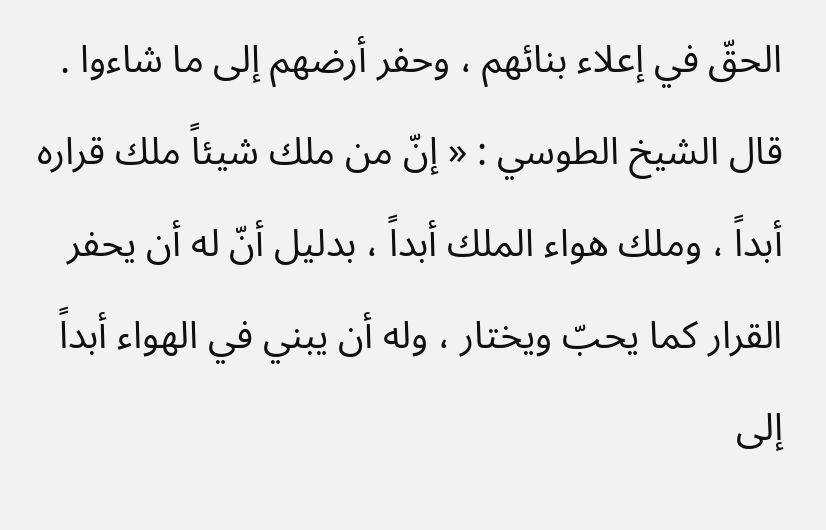الحقّ في إعلاء بنائهم ، وحفر أرضهم إلى ما شاءوا . قال الشيخ الطوسي : « إنّ من ملك شيئاً ملك قراره أبداً ، وملك هواء الملك أبداً ، بدليل أنّ له أن يحفر القرار كما يحبّ ويختار ، وله أن يبني في الهواء أبداً إلى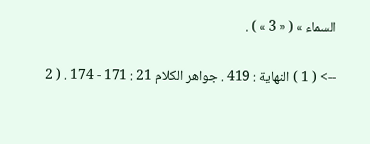السماء » ( « 3 » ) .

--> ( 1 ) النهاية : 419 . جواهر الكلام 21 : 171 - 174 . ( 2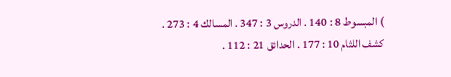) المبسوط 8 : 140 . الدروس 3 : 347 . المسالك 4 : 273 . كشف اللثام 10 : 177 . الحدائق 21 : 112 .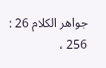جواهر الكلام 26 : 256 ،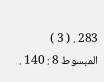283 . ( 3 ) المبسوط 8 : 140 .